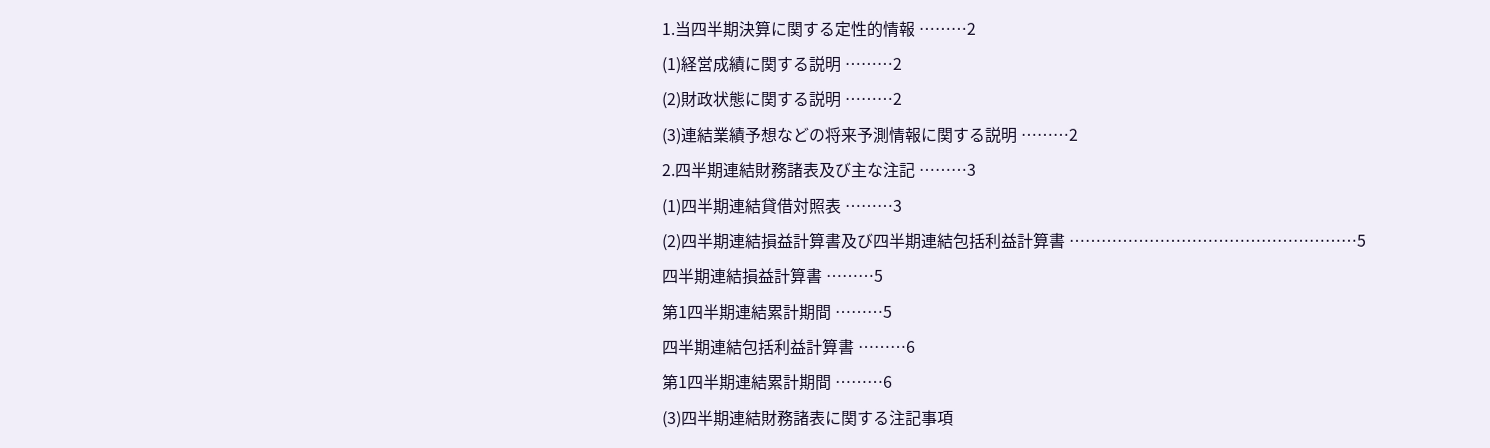1.当四半期決算に関する定性的情報 ………2
(1)経営成績に関する説明 ………2
(2)財政状態に関する説明 ………2
(3)連結業績予想などの将来予測情報に関する説明 ………2
2.四半期連結財務諸表及び主な注記 ………3
(1)四半期連結貸借対照表 ………3
(2)四半期連結損益計算書及び四半期連結包括利益計算書 ………………………………………………5
四半期連結損益計算書 ………5
第1四半期連結累計期間 ………5
四半期連結包括利益計算書 ………6
第1四半期連結累計期間 ………6
(3)四半期連結財務諸表に関する注記事項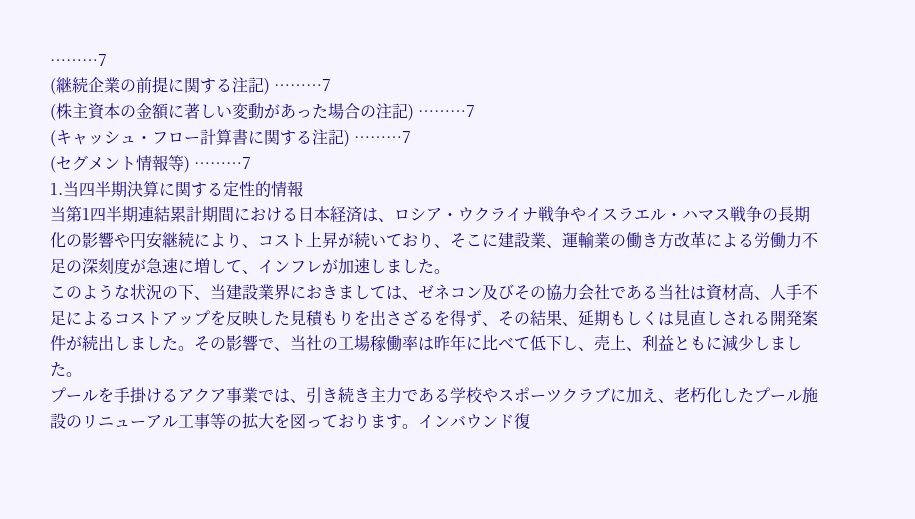………7
(継続企業の前提に関する注記) ………7
(株主資本の金額に著しい変動があった場合の注記) ………7
(キャッシュ・フロー計算書に関する注記) ………7
(セグメント情報等) ………7
1.当四半期決算に関する定性的情報
当第1四半期連結累計期間における日本経済は、ロシア・ウクライナ戦争やイスラエル・ハマス戦争の長期化の影響や円安継続により、コスト上昇が続いており、そこに建設業、運輸業の働き方改革による労働力不足の深刻度が急速に増して、インフレが加速しました。
このような状況の下、当建設業界におきましては、ゼネコン及びその協力会社である当社は資材高、人手不足によるコストアップを反映した見積もりを出さざるを得ず、その結果、延期もしくは見直しされる開発案件が続出しました。その影響で、当社の工場稼働率は昨年に比べて低下し、売上、利益ともに減少しました。
プールを手掛けるアクア事業では、引き続き主力である学校やスポーツクラブに加え、老朽化したプール施設のリニューアル工事等の拡大を図っております。インバウンド復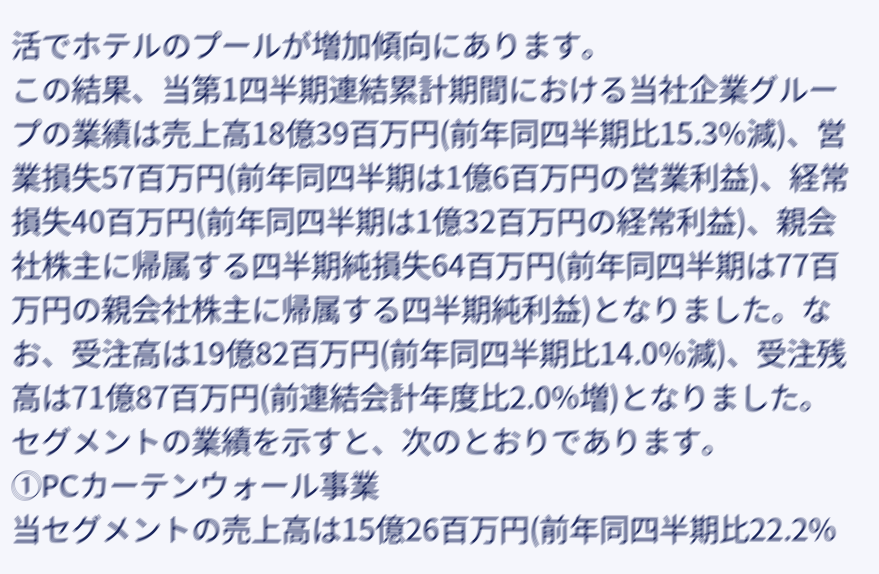活でホテルのプールが増加傾向にあります。
この結果、当第1四半期連結累計期間における当社企業グループの業績は売上高18億39百万円(前年同四半期比15.3%減)、営業損失57百万円(前年同四半期は1億6百万円の営業利益)、経常損失40百万円(前年同四半期は1億32百万円の経常利益)、親会社株主に帰属する四半期純損失64百万円(前年同四半期は77百万円の親会社株主に帰属する四半期純利益)となりました。なお、受注高は19億82百万円(前年同四半期比14.0%減)、受注残高は71億87百万円(前連結会計年度比2.0%増)となりました。
セグメントの業績を示すと、次のとおりであります。
①PCカーテンウォール事業
当セグメントの売上高は15億26百万円(前年同四半期比22.2%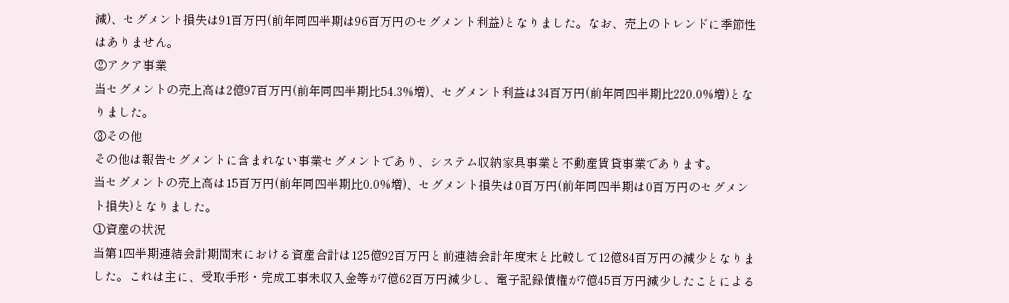減)、セグメント損失は91百万円(前年同四半期は96百万円のセグメント利益)となりました。なお、売上のトレンドに季節性はありません。
②アクア事業
当セグメントの売上高は2億97百万円(前年同四半期比54.3%増)、セグメント利益は34百万円(前年同四半期比220.0%増)となりました。
③その他
その他は報告セグメントに含まれない事業セグメントであり、システム収納家具事業と不動産賃貸事業であります。
当セグメントの売上高は15百万円(前年同四半期比0.0%増)、セグメント損失は0百万円(前年同四半期は0百万円のセグメント損失)となりました。
①資産の状況
当第1四半期連結会計期間末における資産合計は125億92百万円と前連結会計年度末と比較して12億84百万円の減少となりました。これは主に、受取手形・完成工事未収入金等が7億62百万円減少し、電子記録債権が7億45百万円減少したことによる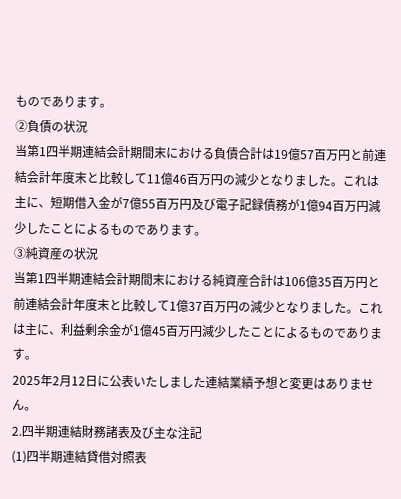ものであります。
②負債の状況
当第1四半期連結会計期間末における負債合計は19億57百万円と前連結会計年度末と比較して11億46百万円の減少となりました。これは主に、短期借入金が7億55百万円及び電子記録債務が1億94百万円減少したことによるものであります。
③純資産の状況
当第1四半期連結会計期間末における純資産合計は106億35百万円と前連結会計年度末と比較して1億37百万円の減少となりました。これは主に、利益剰余金が1億45百万円減少したことによるものであります。
2025年2月12日に公表いたしました連結業績予想と変更はありません。
2.四半期連結財務諸表及び主な注記
(1)四半期連結貸借対照表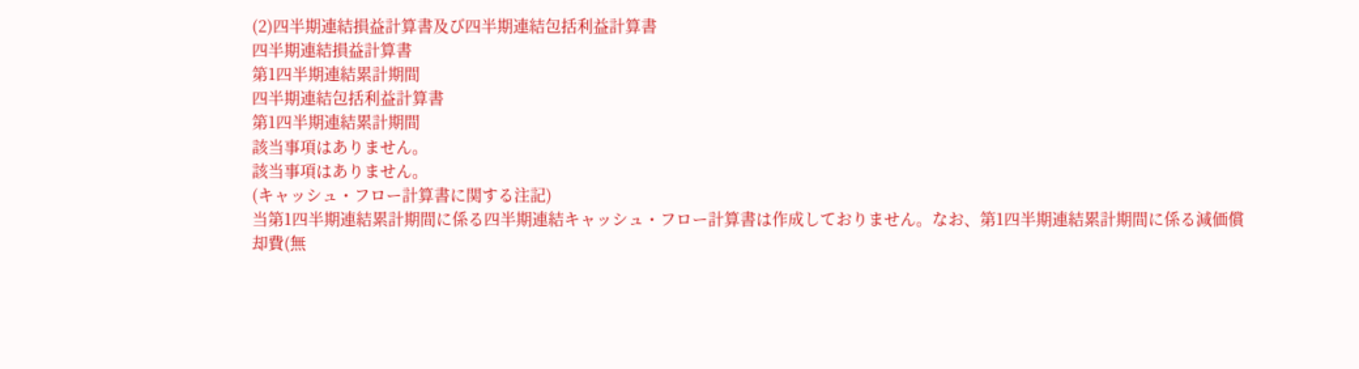(2)四半期連結損益計算書及び四半期連結包括利益計算書
四半期連結損益計算書
第1四半期連結累計期間
四半期連結包括利益計算書
第1四半期連結累計期間
該当事項はありません。
該当事項はありません。
(キャッシュ・フロー計算書に関する注記)
当第1四半期連結累計期間に係る四半期連結キャッシュ・フロー計算書は作成しておりません。なお、第1四半期連結累計期間に係る減価償却費(無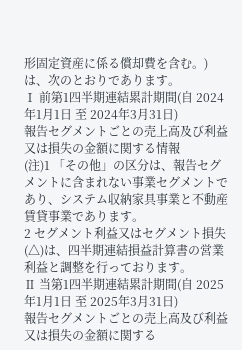形固定資産に係る償却費を含む。)は、次のとおりであります。
Ⅰ 前第1四半期連結累計期間(自 2024年1月1日 至 2024年3月31日)
報告セグメントごとの売上高及び利益又は損失の金額に関する情報
(注)1 「その他」の区分は、報告セグメントに含まれない事業セグメントであり、システム収納家具事業と不動産賃貸事業であります。
2 セグメント利益又はセグメント損失(△)は、四半期連結損益計算書の営業利益と調整を行っております。
Ⅱ 当第1四半期連結累計期間(自 2025年1月1日 至 2025年3月31日)
報告セグメントごとの売上高及び利益又は損失の金額に関する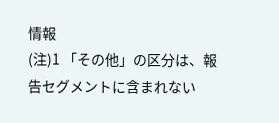情報
(注)1 「その他」の区分は、報告セグメントに含まれない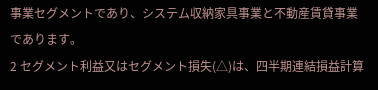事業セグメントであり、システム収納家具事業と不動産賃貸事業であります。
2 セグメント利益又はセグメント損失(△)は、四半期連結損益計算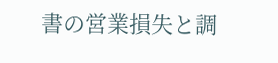書の営業損失と調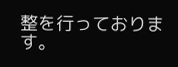整を行っております。